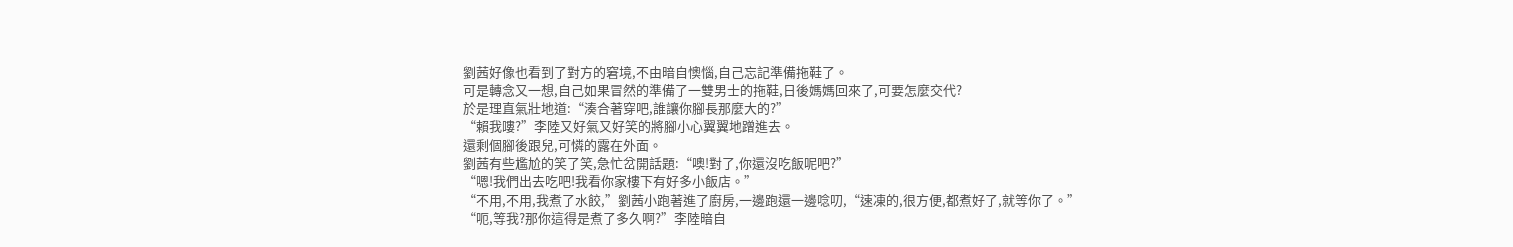劉茜好像也看到了對方的窘境,不由暗自懊惱,自己忘記準備拖鞋了。
可是轉念又一想,自己如果冒然的準備了一雙男士的拖鞋,日後媽媽回來了,可要怎麼交代?
於是理直氣壯地道:“湊合著穿吧,誰讓你腳長那麼大的?”
“賴我嘍?”李陸又好氣又好笑的將腳小心翼翼地蹭進去。
還剩個腳後跟兒,可憐的露在外面。
劉茜有些尷尬的笑了笑,急忙岔開話題:“噢!對了,你還沒吃飯呢吧?”
“嗯!我們出去吃吧!我看你家樓下有好多小飯店。”
“不用,不用,我煮了水餃,”劉茜小跑著進了廚房,一邊跑還一邊唸叨,“速凍的,很方便,都煮好了,就等你了。”
“呃,等我?那你這得是煮了多久啊?”李陸暗自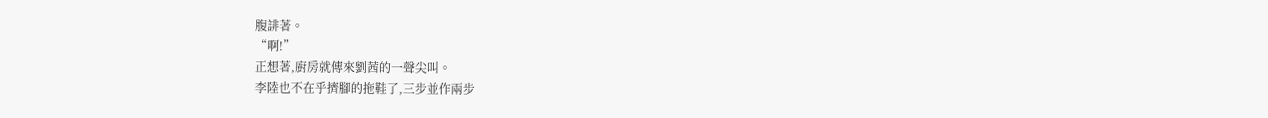腹誹著。
“啊!”
正想著,廚房就傳來劉茜的一聲尖叫。
李陸也不在乎擠腳的拖鞋了,三步並作兩步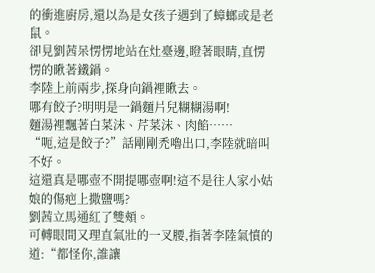的衝進廚房,還以為是女孩子遇到了蟑螂或是老鼠。
卻見劉茜呆愣愣地站在灶臺邊,瞪著眼睛,直愣愣的瞅著鐵鍋。
李陸上前兩步,探身向鍋裡瞅去。
哪有餃子?明明是一鍋麵片兒糊糊湯啊!
麵湯裡飄著白菜沫、芹菜沫、肉餡……
“呃,這是餃子?”話剛剛禿嚕出口,李陸就暗叫不好。
這還真是哪壺不開提哪壺啊!這不是往人家小姑娘的傷疤上撒鹽嗎?
劉茜立馬通紅了雙頰。
可轉眼間又理直氣壯的一叉腰,指著李陸氣憤的道:“都怪你,誰讓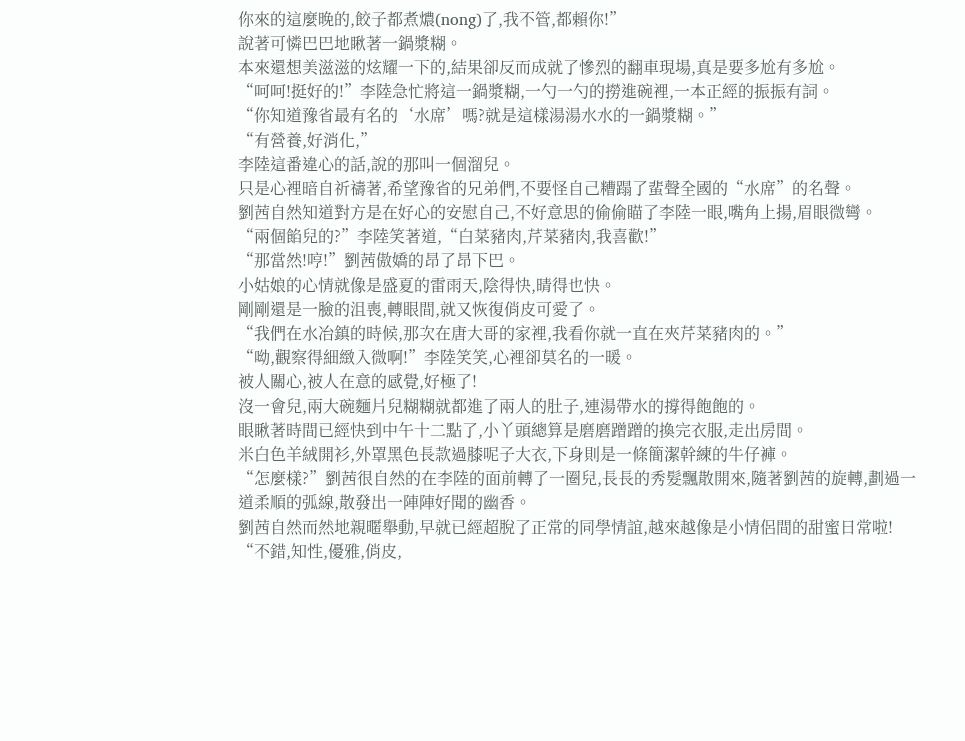你來的這麼晚的,餃子都煮燶(nong)了,我不管,都賴你!”
說著可憐巴巴地瞅著一鍋漿糊。
本來還想美滋滋的炫耀一下的,結果卻反而成就了慘烈的翻車現場,真是要多尬有多尬。
“呵呵!挺好的!”李陸急忙將這一鍋漿糊,一勺一勺的撈進碗裡,一本正經的振振有詞。
“你知道豫省最有名的‘水席’嗎?就是這樣湯湯水水的一鍋漿糊。”
“有營養,好消化,”
李陸這番違心的話,說的那叫一個溜兒。
只是心裡暗自祈禱著,希望豫省的兄弟們,不要怪自己糟蹋了蜚聲全國的“水席”的名聲。
劉茜自然知道對方是在好心的安慰自己,不好意思的偷偷瞄了李陸一眼,嘴角上揚,眉眼微彎。
“兩個餡兒的?”李陸笑著道,“白菜豬肉,芹菜豬肉,我喜歡!”
“那當然!哼!”劉茜傲嬌的昂了昂下巴。
小姑娘的心情就像是盛夏的雷雨天,陰得快,晴得也快。
剛剛還是一臉的沮喪,轉眼間,就又恢復俏皮可愛了。
“我們在水冶鎮的時候,那次在唐大哥的家裡,我看你就一直在夾芹菜豬肉的。”
“呦,觀察得細緻入微啊!”李陸笑笑,心裡卻莫名的一暖。
被人關心,被人在意的感覺,好極了!
沒一會兒,兩大碗麵片兒糊糊就都進了兩人的肚子,連湯帶水的撐得飽飽的。
眼瞅著時間已經快到中午十二點了,小丫頭總算是磨磨蹭蹭的換完衣服,走出房間。
米白色羊絨開衫,外罩黑色長款過膝呢子大衣,下身則是一條簡潔幹練的牛仔褲。
“怎麼樣?”劉茜很自然的在李陸的面前轉了一圈兒,長長的秀髮飄散開來,隨著劉茜的旋轉,劃過一道柔順的弧線,散發出一陣陣好聞的幽香。
劉茜自然而然地親暱舉動,早就已經超脫了正常的同學情誼,越來越像是小情侶間的甜蜜日常啦!
“不錯,知性,優雅,俏皮,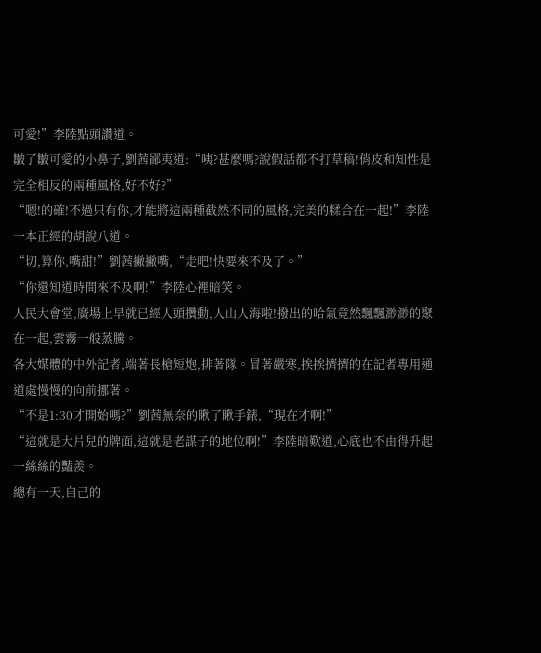可愛!”李陸點頭讚道。
皺了皺可愛的小鼻子,劉茜鄙夷道:“咦?甚麼嗎?說假話都不打草稿!俏皮和知性是完全相反的兩種風格,好不好?”
“嗯!的確!不過只有你,才能將這兩種截然不同的風格,完美的糅合在一起!”李陸一本正經的胡說八道。
“切,算你,嘴甜!”劉茜撇撇嘴,“走吧!快要來不及了。”
“你還知道時間來不及啊!”李陸心裡暗笑。
人民大會堂,廣場上早就已經人頭攢動,人山人海啦!撥出的哈氣竟然飄飄渺渺的聚在一起,雲霧一般蒸騰。
各大媒體的中外記者,端著長槍短炮,排著隊。冒著嚴寒,挨挨擠擠的在記者專用通道處慢慢的向前挪著。
“不是1:30才開始嗎?”劉茜無奈的瞅了瞅手錶,“現在才啊!”
“這就是大片兒的牌面,這就是老謀子的地位啊!”李陸暗歎道,心底也不由得升起一絲絲的豔羨。
總有一天,自己的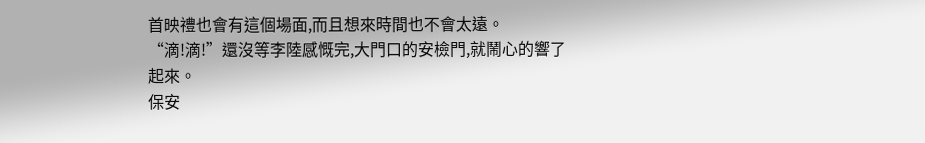首映禮也會有這個場面,而且想來時間也不會太遠。
“滴!滴!”還沒等李陸感慨完,大門口的安檢門,就鬧心的響了起來。
保安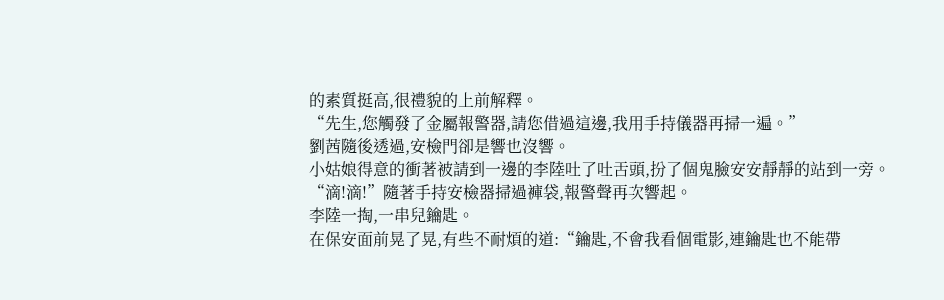的素質挺高,很禮貌的上前解釋。
“先生,您觸發了金屬報警器,請您借過這邊,我用手持儀器再掃一遍。”
劉茜隨後透過,安檢門卻是響也沒響。
小姑娘得意的衝著被請到一邊的李陸吐了吐舌頭,扮了個鬼臉安安靜靜的站到一旁。
“滴!滴!”隨著手持安檢器掃過褲袋,報警聲再次響起。
李陸一掏,一串兒鑰匙。
在保安面前晃了晃,有些不耐煩的道:“鑰匙,不會我看個電影,連鑰匙也不能帶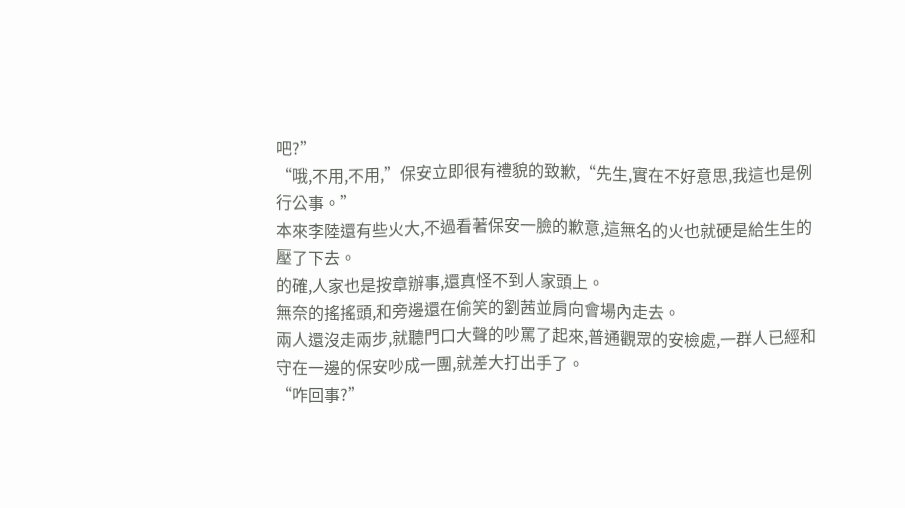吧?”
“哦,不用,不用,”保安立即很有禮貌的致歉,“先生,實在不好意思,我這也是例行公事。”
本來李陸還有些火大,不過看著保安一臉的歉意,這無名的火也就硬是給生生的壓了下去。
的確,人家也是按章辦事,還真怪不到人家頭上。
無奈的搖搖頭,和旁邊還在偷笑的劉茜並肩向會場內走去。
兩人還沒走兩步,就聽門口大聲的吵罵了起來,普通觀眾的安檢處,一群人已經和守在一邊的保安吵成一團,就差大打出手了。
“咋回事?”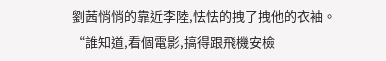劉茜悄悄的靠近李陸,怯怯的拽了拽他的衣袖。
“誰知道,看個電影,搞得跟飛機安檢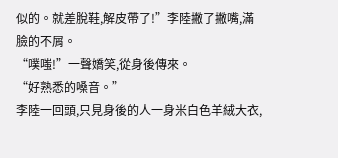似的。就差脫鞋,解皮帶了!”李陸撇了撇嘴,滿臉的不屑。
“噗嗤!”一聲嬌笑,從身後傳來。
“好熟悉的嗓音。”
李陸一回頭,只見身後的人一身米白色羊絨大衣,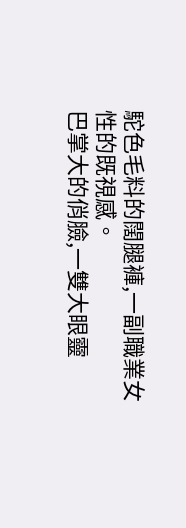駝色毛料的闊腿褲,一副職業女性的既視感。
巴掌大的俏臉,一雙大眼靈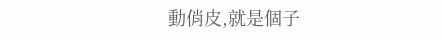動俏皮,就是個子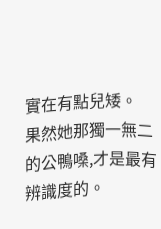實在有點兒矮。
果然她那獨一無二的公鴨嗓,才是最有辨識度的。